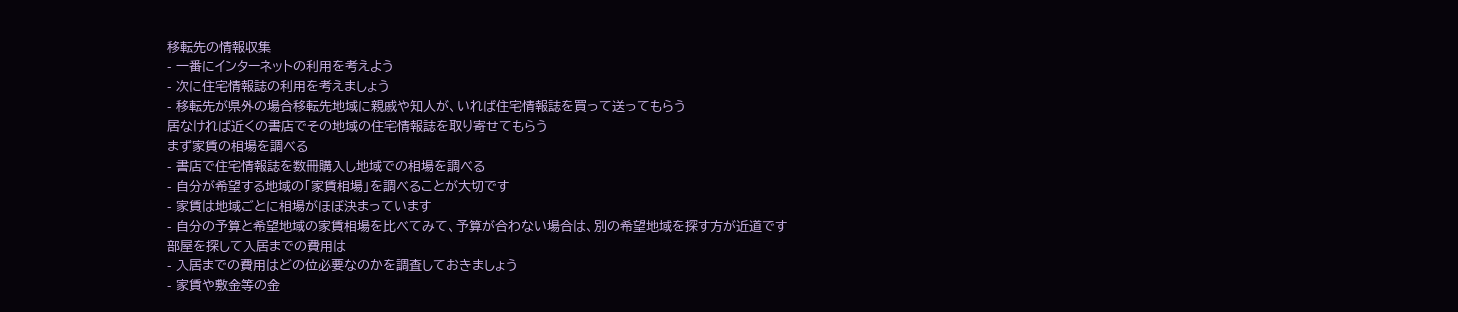移転先の情報収集
- 一番にインターネットの利用を考えよう
- 次に住宅情報誌の利用を考えましょう
- 移転先が県外の場合移転先地域に親戚や知人が、いれば住宅情報誌を買って送ってもらう
居なければ近くの書店でその地域の住宅情報誌を取り寄せてもらう
まず家賃の相場を調べる
- 書店で住宅情報誌を数冊購入し地域での相場を調べる
- 自分が希望する地域の「家賃相場」を調べることが大切です
- 家賃は地域ごとに相場がほぼ決まっています
- 自分の予算と希望地域の家賃相場を比べてみて、予算が合わない場合は、別の希望地域を探す方が近道です
部屋を探して入居までの費用は
- 入居までの費用はどの位必要なのかを調査しておきましょう
- 家賃や敷金等の金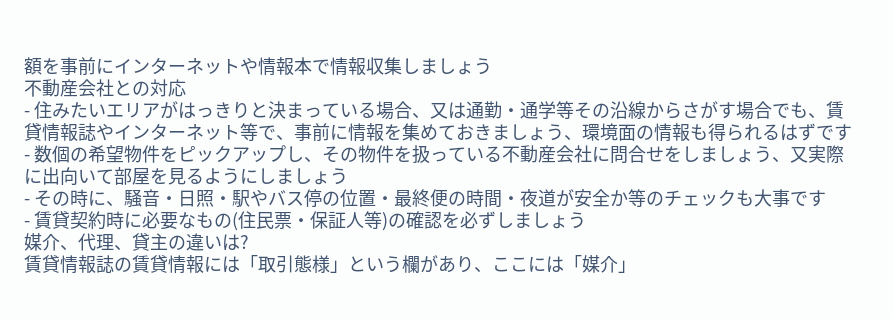額を事前にインターネットや情報本で情報収集しましょう
不動産会社との対応
- 住みたいエリアがはっきりと決まっている場合、又は通勤・通学等その沿線からさがす場合でも、賃貸情報誌やインターネット等で、事前に情報を集めておきましょう、環境面の情報も得られるはずです
- 数個の希望物件をピックアップし、その物件を扱っている不動産会社に問合せをしましょう、又実際に出向いて部屋を見るようにしましょう
- その時に、騒音・日照・駅やバス停の位置・最終便の時間・夜道が安全か等のチェックも大事です
- 賃貸契約時に必要なもの(住民票・保証人等)の確認を必ずしましょう
媒介、代理、貸主の違いは?
賃貸情報誌の賃貸情報には「取引態様」という欄があり、ここには「媒介」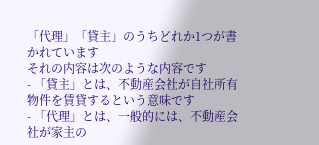「代理」「貸主」のうちどれか1つが書かれています
それの内容は次のような内容です
- 「貸主」とは、不動産会社が自社所有物件を賃貸するという意味です
- 「代理」とは、一般的には、不動産会社が家主の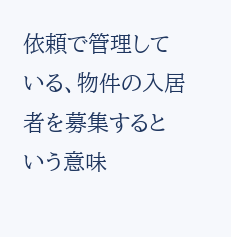依頼で管理している、物件の入居者を募集するという意味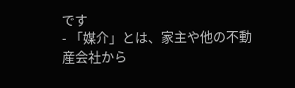です
- 「媒介」とは、家主や他の不動産会社から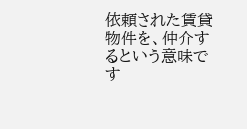依頼された賃貸物件を、仲介するという意味です